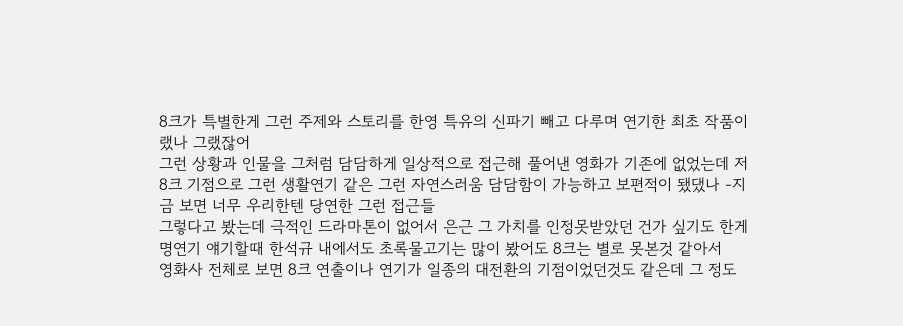8크가 특별한게 그런 주제와 스토리를 한영 특유의 신파기 빼고 다루며 연기한 최초 작품이랬나 그랬잖어
그런 상황과 인물을 그처럼 담담하게 일상적으로 접근해 풀어낸 영화가 기존에 없었는데 저 8크 기점으로 그런 생활연기 같은 그런 자연스러움 담담함이 가능하고 보편적이 됐댔나 -지금 보면 너무 우리한텐 당연한 그런 접근들
그렇다고 봤는데 극적인 드라마톤이 없어서 은근 그 가치를 인정못받았던 건가 싶기도 한게 명연기 얘기할때 한석규 내에서도 초록물고기는 많이 봤어도 8크는 별로 못본것 같아서
영화사 전체로 보면 8크 연출이나 연기가 일종의 대전환의 기점이었던것도 같은데 그 정도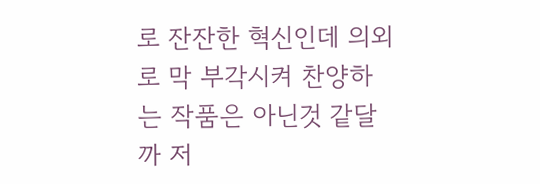로 잔잔한 혁신인데 의외로 막 부각시켜 찬양하는 작품은 아닌것 같달까 저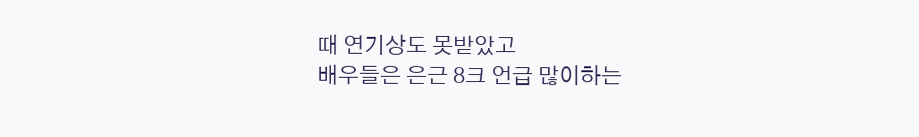때 연기상도 못받았고
배우들은 은근 8크 언급 많이하는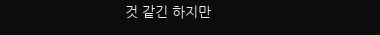것 같긴 하지만